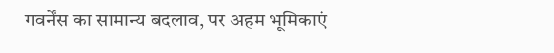गवर्नेंस का सामान्य बदलाव, पर अहम भूमिकाएं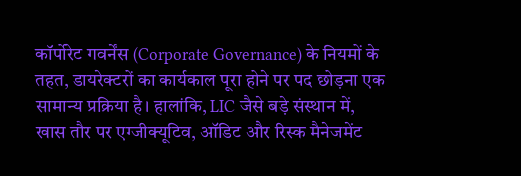कॉर्पोरेट गवर्नेंस (Corporate Governance) के नियमों के तहत, डायरेक्टरों का कार्यकाल पूरा होने पर पद छोड़ना एक सामान्य प्रक्रिया है। हालांकि, LIC जैसे बड़े संस्थान में, खास तौर पर एग्जीक्यूटिव, ऑडिट और रिस्क मैनेजमेंट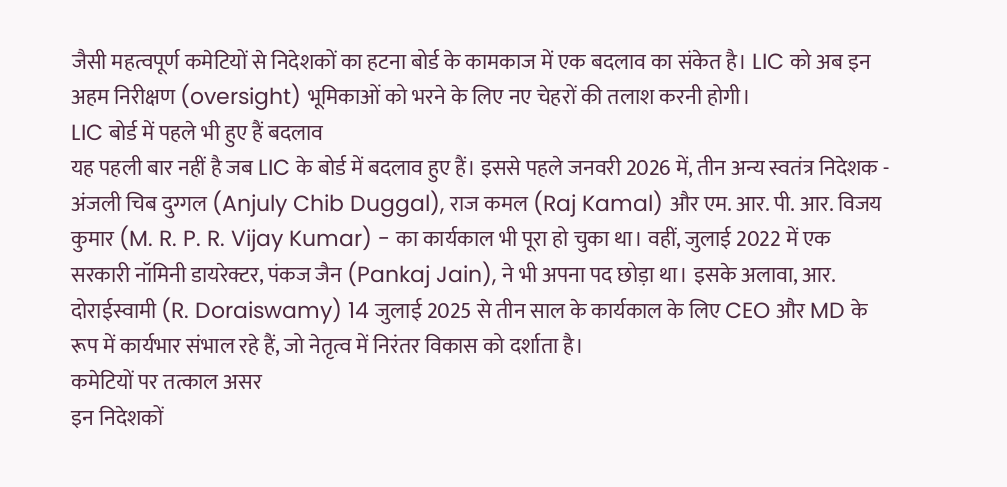जैसी महत्वपूर्ण कमेटियों से निदेशकों का हटना बोर्ड के कामकाज में एक बदलाव का संकेत है। LIC को अब इन अहम निरीक्षण (oversight) भूमिकाओं को भरने के लिए नए चेहरों की तलाश करनी होगी।
LIC बोर्ड में पहले भी हुए हैं बदलाव
यह पहली बार नहीं है जब LIC के बोर्ड में बदलाव हुए हैं। इससे पहले जनवरी 2026 में, तीन अन्य स्वतंत्र निदेशक - अंजली चिब दुग्गल (Anjuly Chib Duggal), राज कमल (Raj Kamal) और एम. आर. पी. आर. विजय कुमार (M. R. P. R. Vijay Kumar) - का कार्यकाल भी पूरा हो चुका था। वहीं, जुलाई 2022 में एक सरकारी नॉमिनी डायरेक्टर, पंकज जैन (Pankaj Jain), ने भी अपना पद छोड़ा था। इसके अलावा, आर. दोराईस्वामी (R. Doraiswamy) 14 जुलाई 2025 से तीन साल के कार्यकाल के लिए CEO और MD के रूप में कार्यभार संभाल रहे हैं, जो नेतृत्व में निरंतर विकास को दर्शाता है।
कमेटियों पर तत्काल असर
इन निदेशकों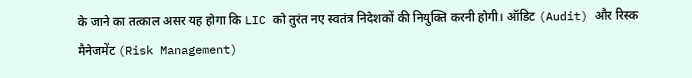के जाने का तत्काल असर यह होगा कि LIC को तुरंत नए स्वतंत्र निदेशकों की नियुक्ति करनी होगी। ऑडिट (Audit) और रिस्क मैनेजमेंट (Risk Management)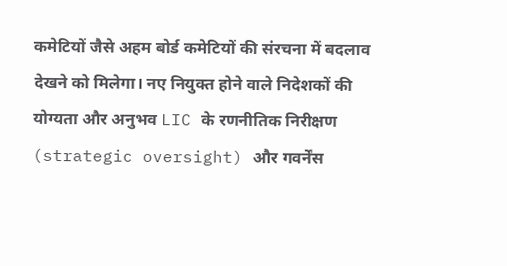कमेटियों जैसे अहम बोर्ड कमेटियों की संरचना में बदलाव देखने को मिलेगा। नए नियुक्त होने वाले निदेशकों की योग्यता और अनुभव LIC के रणनीतिक निरीक्षण (strategic oversight) और गवर्नेंस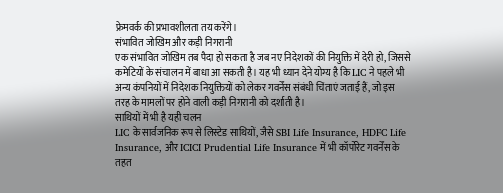फ्रेमवर्क की प्रभावशीलता तय करेंगे।
संभावित जोखिम और कड़ी निगरानी
एक संभावित जोखिम तब पैदा हो सकता है जब नए निदेशकों की नियुक्ति में देरी हो, जिससे कमेटियों के संचालन में बाधा आ सकती है। यह भी ध्यान देने योग्य है कि LIC ने पहले भी अन्य कंपनियों में निदेशक नियुक्तियों को लेकर गवर्नेंस संबंधी चिंताएं जताई हैं, जो इस तरह के मामलों पर होने वाली कड़ी निगरानी को दर्शाती है।
साथियों में भी है यही चलन
LIC के सार्वजनिक रूप से लिस्टेड साथियों, जैसे SBI Life Insurance, HDFC Life Insurance, और ICICI Prudential Life Insurance में भी कॉर्पोरेट गवर्नेंस के तहत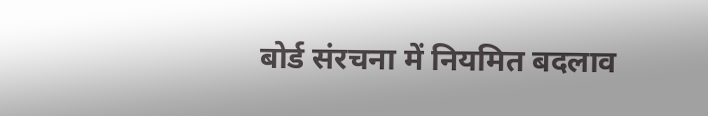बोर्ड संरचना में नियमित बदलाव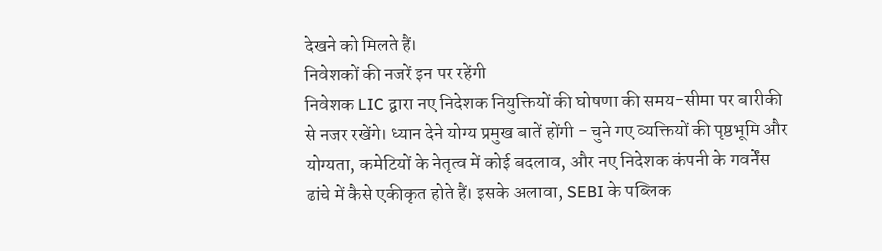देखने को मिलते हैं।
निवेशकों की नजरें इन पर रहेंगी
निवेशक LIC द्वारा नए निदेशक नियुक्तियों की घोषणा की समय-सीमा पर बारीकी से नजर रखेंगे। ध्यान देने योग्य प्रमुख बातें होंगी - चुने गए व्यक्तियों की पृष्ठभूमि और योग्यता, कमेटियों के नेतृत्व में कोई बदलाव, और नए निदेशक कंपनी के गवर्नेंस ढांचे में कैसे एकीकृत होते हैं। इसके अलावा, SEBI के पब्लिक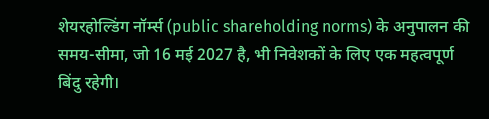शेयरहोल्डिंग नॉर्म्स (public shareholding norms) के अनुपालन की समय-सीमा, जो 16 मई 2027 है, भी निवेशकों के लिए एक महत्वपूर्ण बिंदु रहेगी।